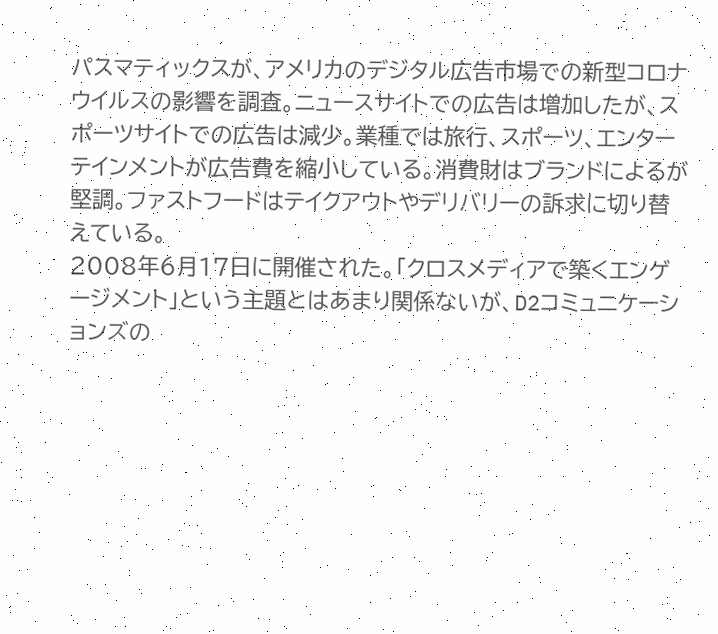パスマティックスが、アメリカのデジタル広告市場での新型コロナウイルスの影響を調査。ニュースサイトでの広告は増加したが、スポーツサイトでの広告は減少。業種では旅行、スポーツ、エンターテインメントが広告費を縮小している。消費財はブランドによるが堅調。ファストフードはテイクアウトやデリバリーの訴求に切り替えている。
2008年6月17日に開催された。「クロスメディアで築くエンゲージメント」という主題とはあまり関係ないが、D2コミュニケーションズの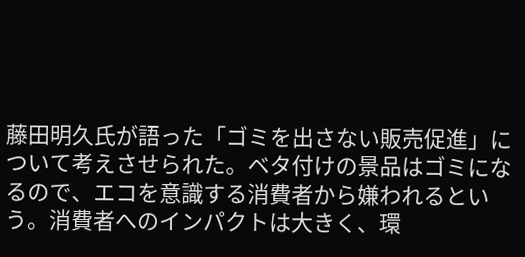藤田明久氏が語った「ゴミを出さない販売促進」について考えさせられた。ベタ付けの景品はゴミになるので、エコを意識する消費者から嫌われるという。消費者へのインパクトは大きく、環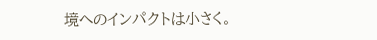境へのインパクトは小さく。